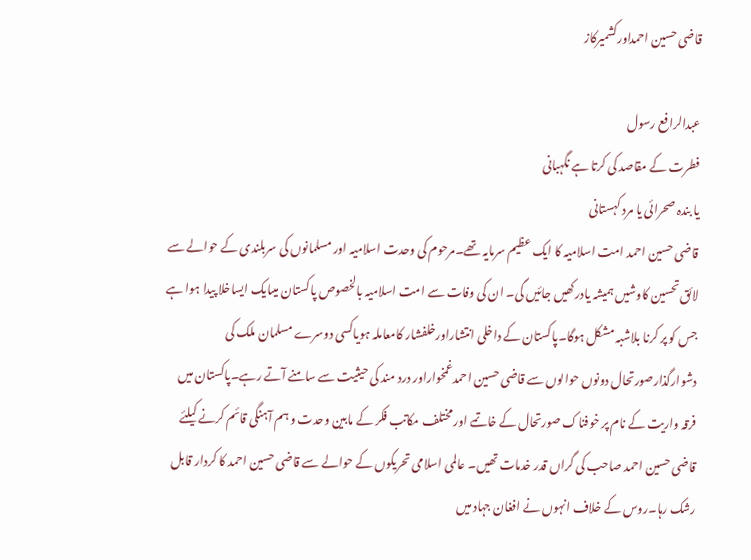قاضی حسین احمداورکشمیرکاز

عبدالرافع رسول
فطرت کے مقاصد کی کرتا ہے نگہبانی
یا بندہ صحرائی یا مرد کہستانی
قاضی حسین احمد امت اسلامیہ کا ایک عظیم سرمایہ تھے۔مرحوم کی وحدت اسلامیہ اور مسلمانوں کی سربلندی کے حوالے سے لائق تحسین کاوشیں ہمیشہ یادرکھیں جائیں گی۔ ان کی وفات سے امت اسلامیہ بالخصوص پاکستان میںایک ایساخلا پیدا ہوا ہے جس کو پر کرنا بلاشبہ مشکل ہوگا۔پاکستان کے داخلی انتشاراورخلفشار کامعاملہ ہویاکسی دوسرے مسلمان ملک کی دشوارگذارصورتحال دونوں حوالوں سے قاضی حسین احمدغمخواراور درد مند کی حیثیت سے سامنے آتے رہے۔پاکستان میں فرقہ واریت کے نام پر خوفناک صورتحال کے خاتمے اور مختلف مکاتب فکر کے مابین وحدت و ہم آہنگی قائم کرنے کیلئے قاضی حسین احمد صاحب کی گراں قدر خدمات تھیں۔ عالمی اسلامی تحریکوں کے حوالے سے قاضی حسین احمد کا کردار قابل رشک رہا۔روس کے خلاف انہوں نے افغان جہاد میں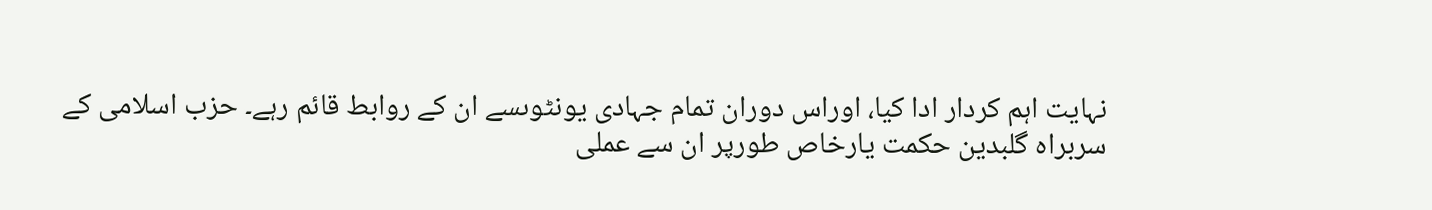نہایت اہم کردار ادا کیا، اوراس دوران تمام جہادی یونٹوںسے ان کے روابط قائم رہے۔ حزب اسلامی کے سربراہ گلبدین حکمت یارخاص طورپر ان سے عملی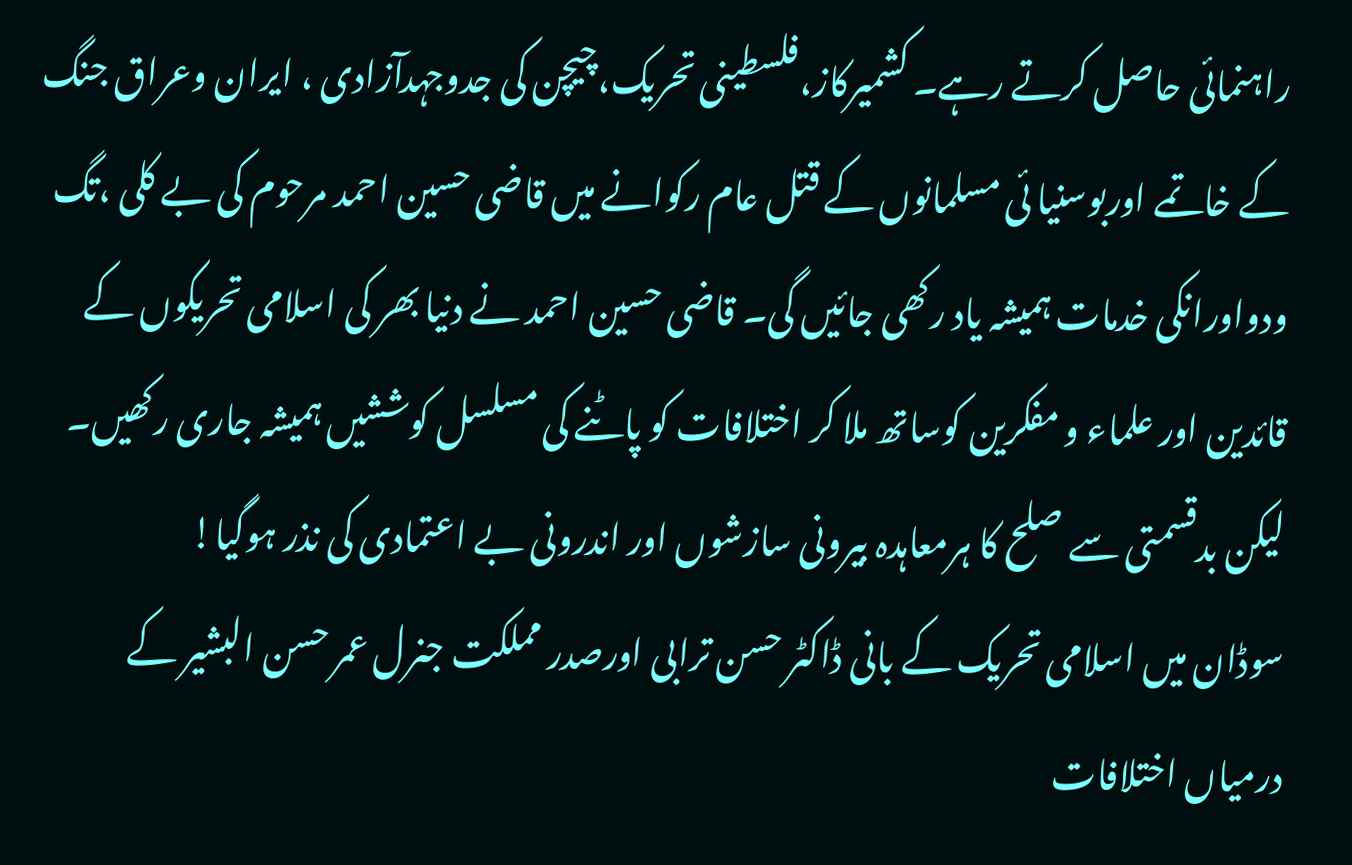راہنمائی حاصل کرتے رہے۔ کشمیرکاز،فلسطینی تحریک،چیچن کی جدوجہدآزادی ، ایران وعراق جنگ کے خاتمے اوربوسنیا ئی مسلمانوں کے قتل عام رکوانے میں قاضی حسین احمد مرحوم کی بے کلی ،تگ ودواورانکی خدمات ہمیشہ یاد رکھی جائیں گی۔ قاضی حسین احمد نے دنیا بھر کی اسلامی تحریکوں کے قائدین اور علماء و مفکرین کوساتھ ملا کر اختلافات کو پاٹنے کی مسلسل کوششیں ہمیشہ جاری رکھیں۔ لیکن بدقسمتی سے صلح کا ہرمعاہدہ بیرونی سازشوں اور اندرونی بے اعتمادی کی نذر ہوگیا!
سوڈان میں اسلامی تحریک کے بانی ڈاکٹر حسن ترابی اورصدر مملکت جنرل عمر حسن البشیر کے درمیاں اختلافات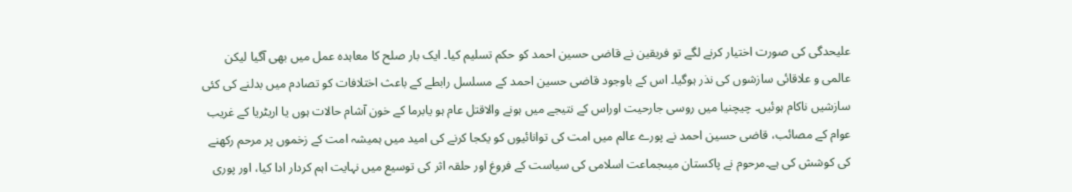علیحدگی کی صورت اختیار کرنے لگے تو فریقین نے قاضی حسین احمد کو حکم تسلیم کیا۔ ایک بار صلح کا معاہدہ عمل میں بھی آگیا لیکن عالمی و علاقائی سازشوں کی نذر ہوگیا۔ اس کے باوجود قاضی حسین احمد کے مسلسل رابطے کے باعث اختلافات کو تصادم میں بدلنے کی کئی سازشیں ناکام ہوئیں۔ چیچنیا میں روسی جارحیت اوراس کے نتیجے میں ہونے والاقتل عام ہو یابرما کے خون آشام حالات ہوں یا اریٹریا کے غریب عوام کے مصائب، قاضی حسین احمد نے پورے عالم میں امت کی توانائیوں کو یکجا کرنے کی امید میں ہمیشہ امت کے زخموں پر مرحم رکھنے کی کوشش کی ہے۔مرحوم نے پاکستان میںجماعت اسلامی کی سیاست کے فروغ اور حلقہ اثر کی توسیع میں نہایت اہم کردار ادا کیا، اور پوری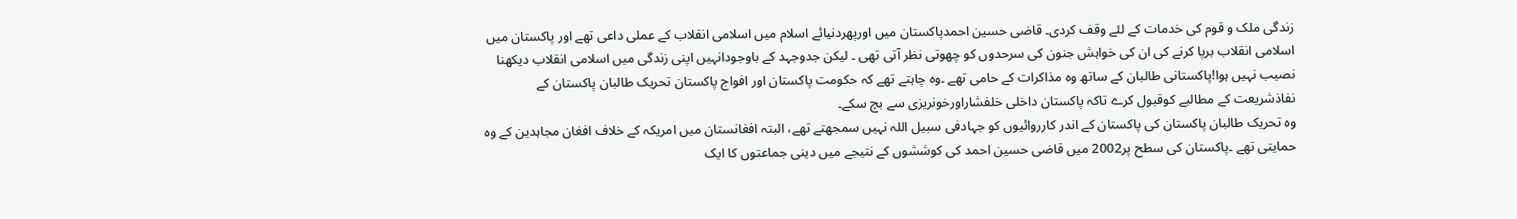زندگی ملک و قوم کی خدمات کے لئے وقف کردی۔ قاضی حسین احمدپاکستان میں اورپھردنیائے اسلام میں اسلامی انقلاب کے عملی داعی تھے اور پاکستان میں اسلامی انقلاب برپا کرنے کی ان کی خواہش جنون کی سرحدوں کو چھوتی نظر آتی تھی ۔ لیکن جدوجہد کے باوجودانہیں اپنی زندگی میں اسلامی انقلاب دیکھنا نصیب نہیں ہوا!پاکستانی طالبان کے ساتھ وہ مذاکرات کے حامی تھے ۔وہ چاہتے تھے کہ حکومت پاکستان اور افواج پاکستان تحریک طالبان پاکستان کے نفاذشریعت کے مطالبے کوقبول کرے تاکہ پاکستان داخلی خلفشاراورخونریزی سے بچ سکے۔
وہ تحریک طالبان پاکستان کی پاکستان کے اندر کارروائیوں کو جہادفی سبیل اللہ نہیں سمجھتے تھے، البتہ افغانستان میں امریکہ کے خلاف افغان مجاہدین کے وہ حمایتی تھے ۔پاکستان کی سطح پر2002 میں قاضی حسین احمد کی کوششوں کے نتیجے میں دینی جماعتوں کا ایک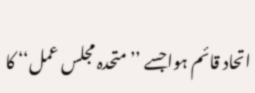اتحاد قائم ہواجسے ’’متحدہ مجلس عمل‘‘ کا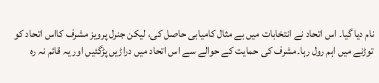نام دیا گیا۔ اس اتحاد نے انتخابات میں بے مثال کامیابی حاصل کی، لیکن جنرل پرویز مشرف کااس اتحاد کو توڑنے میں اہم رول رہا۔مشرف کی حمایت کے حوالے سے اس اتحاد میں دراڑیں پڑگئیں اور یہ قائم نہ رہ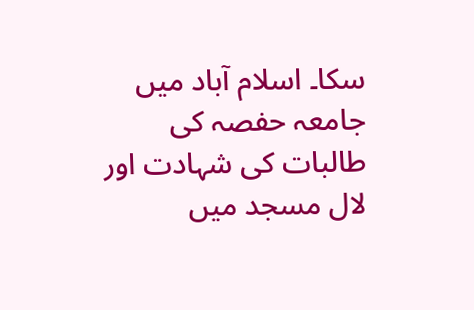سکا۔ اسلام آباد میں جامعہ حفصہ کی طالبات کی شہادت اور لال مسجد میں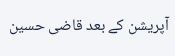آپریشن کے بعد قاضی حسین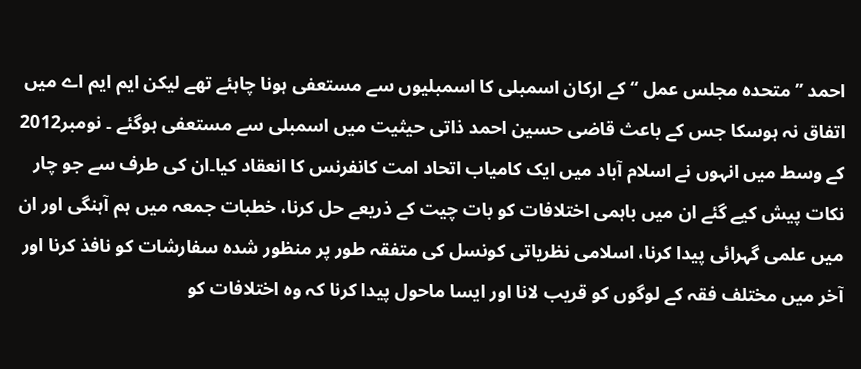احمد ’’ متحدہ مجلس عمل ‘‘ کے ارکان اسمبلی کا اسمبلیوں سے مستعفی ہونا چاہئے تھے لیکن ایم ایم اے میں اتفاق نہ ہوسکا جس کے باعث قاضی حسین احمد ذاتی حیثیت میں اسمبلی سے مستعفی ہوگئے ۔ نومبر2012 کے وسط میں انہوں نے اسلام آباد میں ایک کامیاب اتحاد امت کانفرنس کا انعقاد کیا۔ان کی طرف سے جو چار نکات پیش کیے گئے ان میں باہمی اختلافات کو بات چیت کے ذریعے حل کرنا، خطبات جمعہ میں ہم آہنگی اور ان میں علمی گہرائی پیدا کرنا، اسلامی نظریاتی کونسل کی متفقہ طور پر منظور شدہ سفارشات کو نافذ کرنا اور آخر میں مختلف فقہ کے لوگوں کو قریب لانا اور ایسا ماحول پیدا کرنا کہ وہ اختلافات کو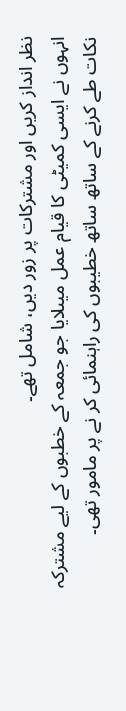نظر انداز کریں اور مشترکات پر زور دیں، شامل تھے۔
انہوں نے ایسی کمیٹی کا قیام عمل میںلایا جو جمعہ کے خطبوں کے لیے مشترکہ نکات طے کرنے کے ساتھ ساتھ خطیبوں کی راہنمائی کر نے پر مامور تھی۔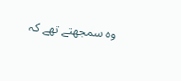وہ سمجھتے تھے کہ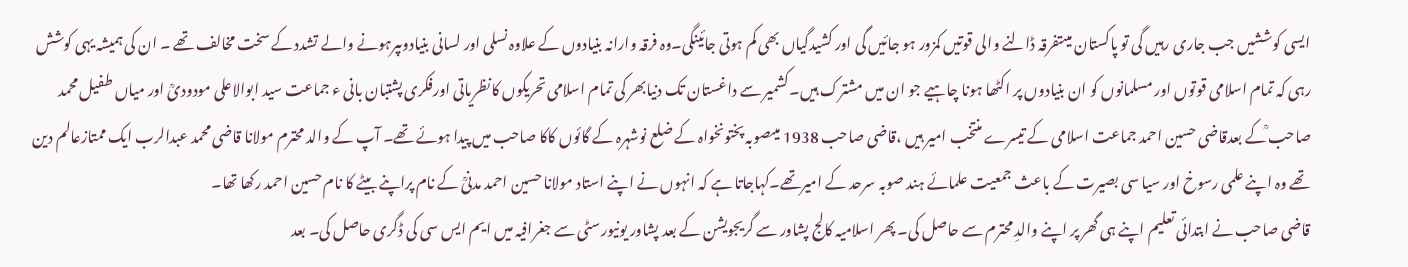ایسی کوششیں جب جاری رہیں گی تو پاکستان میںتفرقہ ڈالنے والی قوتیں کمزور ہو جائیں گی اور کشیدگیاں بھی کم ہوتی جائینگی۔وہ فرقہ وارانہ بنیادوں کے علاوہ نسلی اور لسانی بنیادوںپرہونے والے تشدد کے سخت مخالف تھے ۔ ان کی ہمیشہ یہی کوشش رہی کہ تمام اسلامی قوتوں اور مسلمانوں کو ان بنیادوں پر اکٹھا ہونا چاہیے جو ان میں مشترک ہیں۔کشمیر سے داغستان تک دنیابھر کی تمام اسلامی تحریکوں کانظریاتی اورفکری پشتبان بانی ء جماعت سید ابوالاعلی مودودیؒ اور میاں طفیل محمد صاحب ؒکے بعدقاضی حسین احمد جماعت اسلامی کے تیسرے منتخب امیر ہیں ،قاضی صاحب 1938 میںصوبہ پختونخواہ کے ضلع نوشہرہ کے گائوں کاکا صاحب میں پیدا ہوئے تھے۔ آپ کے والد محترم مولانا قاضی محمد عبدالرب ایک ممتازعالم دین تھے وہ اپنے علمی رسوخ اور سیا سی بصیرت کے باعث جمعیت علمائے ہند صوبہ سرحد کے امیرتھے۔کہاجاتا ہے کہ انہوں نے اپنے استاد مولانا حسین احمد مدنیؒ کے نام پراپنے بیٹے کا نام حسین احمد رکھا تھا۔
قاضی صاحب نے ابتدائی تعلیم اپنے ہی گھر پر اپنے والدِ محترم سے حاصل کی۔ پھر اسلامیہ کالج پشاور سے گریجویشن کے بعد پشاور یونیورسٹی سے جغرافیہ میں ایم ایس سی کی ڈگری حاصل کی۔ بعد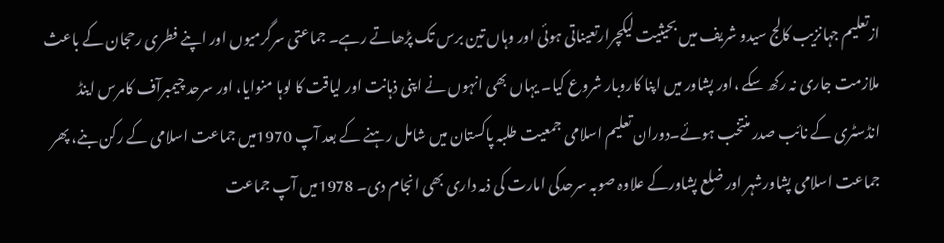ازتعلیم جہانزیب کالج سیدو شریف میں بحیثیت لیکچرارتعیناتی ہوئی اور وہاں تین برس تک پڑھاتے رہے۔ جماعتی سرگرمیوں اور اپنے فطری رحجان کے باعث ملازمت جاری نہ رکھ سکے ،اور پشاور میں اپنا کاروبار شروع کیا۔ یہاں بھی انہوں نے اپنی ذہانت اور لیاقت کا لوہا منوایا، اور سرحد چیمبرآف کامرس اینڈ انڈسٹری کے نائب صدر منتخب ہوئے۔دوران تعلیم اسلامی جمعیت طلبہ پاکستان میں شامل رہنے کے بعد آپ 1970میں جماعت اسلامی کے رکن بنے، پھر جماعت اسلامی پشاورشہر اور ضلع پشاورکے علاوہ صوبہ سرحدکی امارت کی ذمہ داری بھی انجام دی۔ 1978میں آپ جماعت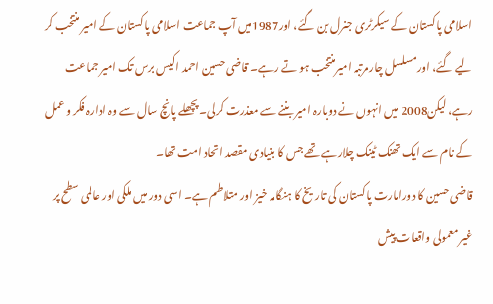اسلامی پاکستان کے سیکرٹری جنرل بن گئے، اور1987میں آپ جماعت اسلامی پاکستان کے امیر منتخب کر لیے گئے، اورمسلسل چارمرتبہ امیرمنتخب ہو تے رہے۔ قاضی حسین احمد اکیس برس تک امیر جماعت رہے، لیکن2008 میں انہوں نے دوبارہ امیر بننے سے معذرت کرلی۔ پچھلے پانچ سال سے وہ ادارہ فکر و عمل کے نام سے ایک تھنک ٹینک چلارہے تھے جس کا بنیادی مقصد اتحاد امت تھا۔
قاضی حسین کا دورامارت پاکستان کی تاریخ کا ہنگامہ خیز اور متلاطم ہے۔ اسی دور میں ملکی اور عالمی سطح پر غیر معمولی واقعات پیش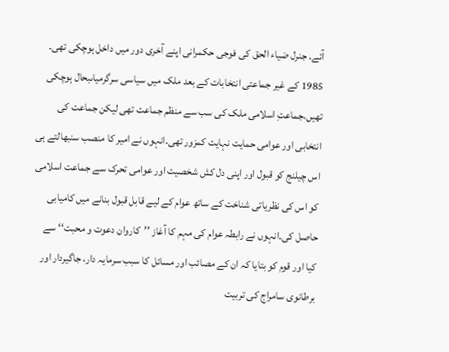آئے۔ جنرل ضیاء الحق کی فوجی حکمرانی اپنے آخری دور میں داخل ہوچکی تھی۔ 1985 کے غیر جماعتی انتخابات کے بعد ملک میں سیاسی سرگرمیاںبحال ہوچکی تھیں،جماعتِ اسلامی ملک کی سب سے منظم جماعت تھی لیکن جماعت کی انتخابی اور عوامی حمایت نہایت کمزور تھی۔انہوں نے امیر کا منصب سنبھالتے ہی اس چیلنج کو قبول اور اپنی دل کش شخصیت اور عوامی تحرک سے جماعت اسلامی کو اس کی نظریاتی شناخت کے ساتھ عوام کے لیے قابل قبول بنانے میں کامیابی حاصل کی۔انہوں نے رابطہ عوام کی مہم کا آغاز ’’کاروان دعوت و محبت‘‘ سے کیا اور قوم کو بتایا کہ ان کے مصائب اور مسائل کا سبب سرمایہ دار، جاگیردار اور برطانوی سامراج کی تربیت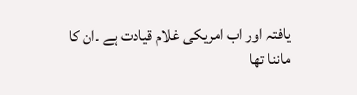یافتہ اور اب امریکی غلام قیادت ہے ۔ان کا ماننا تھا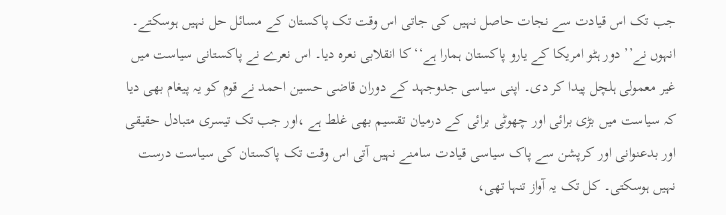جب تک اس قیادت سے نجات حاصل نہیں کی جاتی اس وقت تک پاکستان کے مسائل حل نہیں ہوسکتے۔ انہوں نے’’ دور ہٹو امریکا کے یارو پاکستان ہمارا ہے‘‘ کا انقلابی نعرہ دیا۔ اس نعرے نے پاکستانی سیاست میں غیر معمولی ہلچل پیدا کر دی۔ اپنی سیاسی جدوجہد کے دوران قاضی حسین احمد نے قوم کو یہ پیغام بھی دیا کہ سیاست میں بڑی برائی اور چھوٹی برائی کے درمیان تقسیم بھی غلط ہے ،اور جب تک تیسری متبادل حقیقی اور بدعنوانی اور کرپشن سے پاک سیاسی قیادت سامنے نہیں آتی اس وقت تک پاکستان کی سیاست درست نہیں ہوسکتی۔ کل تک یہ آواز تنہا تھی،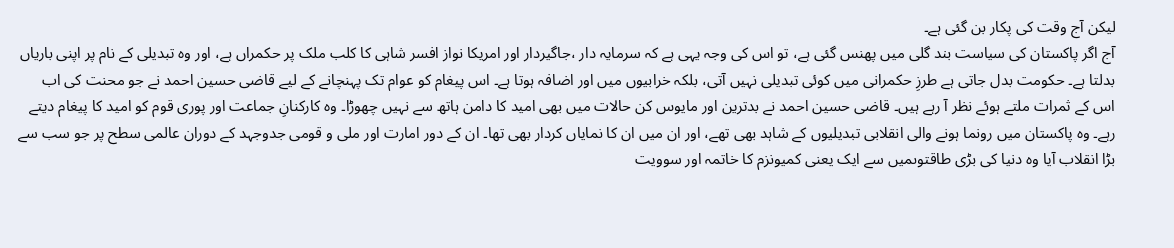لیکن آج وقت کی پکار بن گئی ہے۔
آج اگر پاکستان کی سیاست بند گلی میں پھنس گئی ہے، تو اس کی وجہ یہی ہے کہ سرمایہ دار ،جاگیردار اور امریکا نواز افسر شاہی کا کلب ملک پر حکمراں ہے، اور وہ تبدیلی کے نام پر اپنی باریاں بدلتا ہے۔ حکومت بدل جاتی ہے طرزِ حکمرانی میں کوئی تبدیلی نہیں آتی، بلکہ خرابیوں میں اور اضافہ ہوتا ہے۔ اس پیغام کو عوام تک پہنچانے کے لیے قاضی حسین احمد نے جو محنت کی اب اس کے ثمرات ملتے ہوئے نظر آ رہے ہیں۔ قاضی حسین احمد نے بدترین اور مایوس کن حالات میں بھی امید کا دامن ہاتھ سے نہیں چھوڑا۔ وہ کارکنانِ جماعت اور پوری قوم کو امید کا پیغام دیتے رہے۔ وہ پاکستان میں رونما ہونے والی انقلابی تبدیلیوں کے شاہد بھی تھے، اور ان میں ان کا نمایاں کردار بھی تھا۔ ان کے دور امارت اور ملی و قومی جدوجہد کے دوران عالمی سطح پر جو سب سے بڑا انقلاب آیا وہ دنیا کی بڑی طاقتوںمیں سے ایک یعنی کمیونزم کا خاتمہ اور سوویت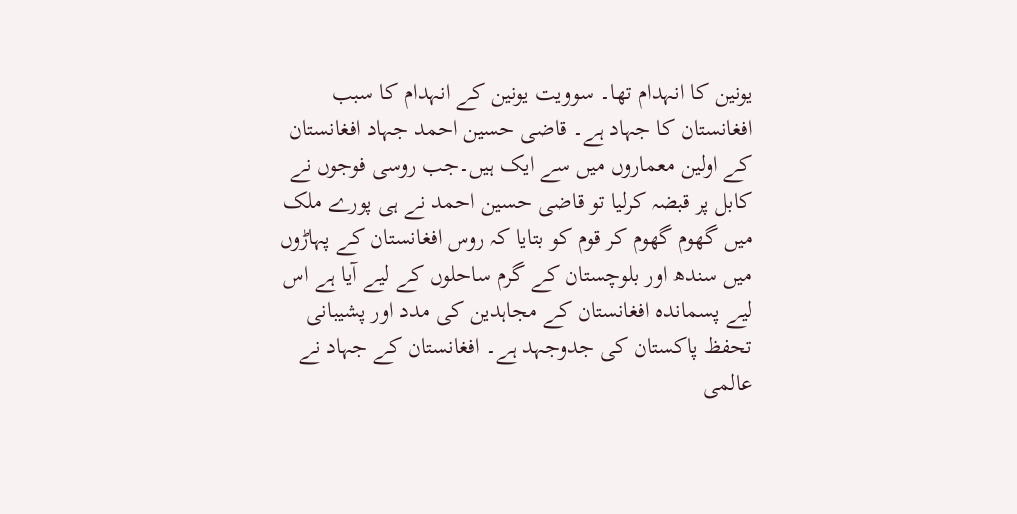یونین کا انہدام تھا۔ سوویت یونین کے انہدام کا سبب افغانستان کا جہاد ہے۔ قاضی حسین احمد جہاد افغانستان کے اولین معماروں میں سے ایک ہیں۔جب روسی فوجوں نے کابل پر قبضہ کرلیا تو قاضی حسین احمد نے ہی پورے ملک میں گھوم گھوم کر قوم کو بتایا کہ روس افغانستان کے پہاڑوں میں سندھ اور بلوچستان کے گرم ساحلوں کے لیے آیا ہے اس لیے پسماندہ افغانستان کے مجاہدین کی مدد اور پشیبانی تحفظ پاکستان کی جدوجہد ہے۔ افغانستان کے جہاد نے عالمی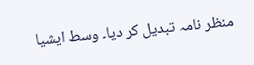منظر نامہ تبدیل کر دیا۔ وسط ایشیا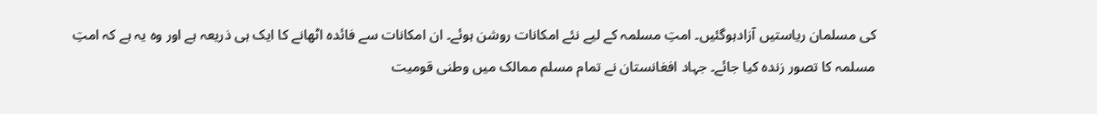کی مسلمان ریاستیں آزادہوگئیں۔ امتِ مسلمہ کے لیے نئے امکانات روشن ہوئے۔ ان امکانات سے فائدہ اٹھانے کا ایک ہی ذریعہ ہے اور وہ یہ ہے کہ امتِ مسلمہ کا تصور زندہ کیا جائے۔ جہاد افغانستان نے تمام مسلم ممالک میں وطنی قومیت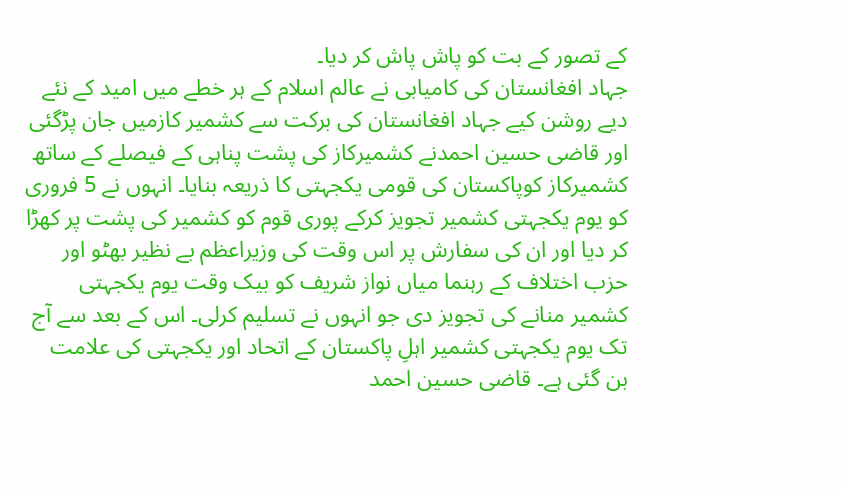کے تصور کے بت کو پاش پاش کر دیا۔
جہاد افغانستان کی کامیابی نے عالم اسلام کے ہر خطے میں امید کے نئے دیے روشن کیے جہاد افغانستان کی برکت سے کشمیر کازمیں جان پڑگئی اور قاضی حسین احمدنے کشمیرکاز کی پشت پناہی کے فیصلے کے ساتھ کشمیرکاز کوپاکستان کی قومی یکجہتی کا ذریعہ بنایا۔ انہوں نے 5 فروری کو یوم یکجہتی کشمیر تجویز کرکے پوری قوم کو کشمیر کی پشت پر کھڑا کر دیا اور ان کی سفارش پر اس وقت کی وزیراعظم بے نظیر بھٹو اور حزب اختلاف کے رہنما میاں نواز شریف کو بیک وقت یوم یکجہتی کشمیر منانے کی تجویز دی جو انہوں نے تسلیم کرلی۔ اس کے بعد سے آج تک یوم یکجہتی کشمیر اہلِ پاکستان کے اتحاد اور یکجہتی کی علامت بن گئی ہے۔ قاضی حسین احمد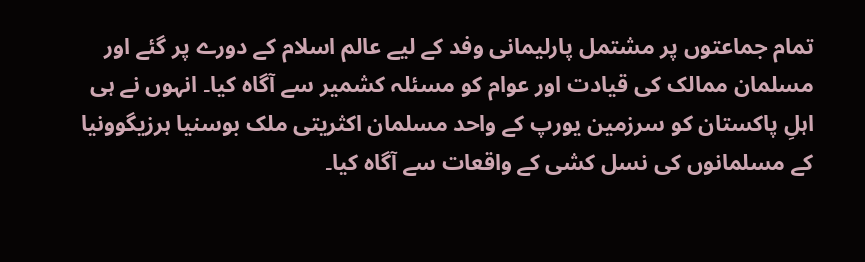تمام جماعتوں پر مشتمل پارلیمانی وفد کے لیے عالم اسلام کے دورے پر گئے اور مسلمان ممالک کی قیادت اور عوام کو مسئلہ کشمیر سے آگاہ کیا۔ انہوں نے ہی اہلِ پاکستان کو سرزمین یورپ کے واحد مسلمان اکثریتی ملک بوسنیا ہرزیگوونیا کے مسلمانوں کی نسل کشی کے واقعات سے آگاہ کیا۔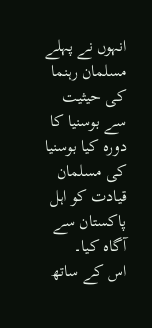انہوں نے پہلے مسلمان رہنما کی حیثیت سے بوسنیا کا دورہ کیا بوسنیا کی مسلمان قیادت کو اہل پاکستان سے آگاہ کیا۔
اس کے ساتھ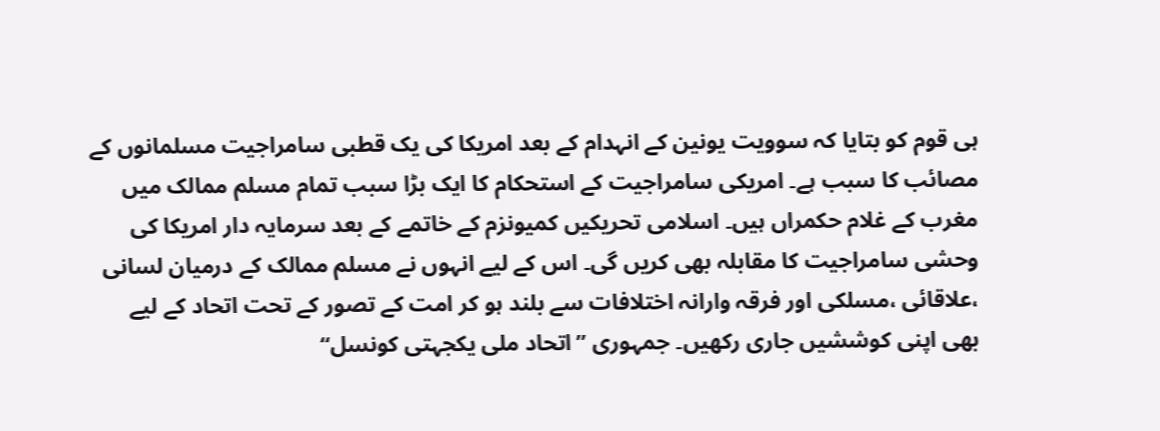ہی قوم کو بتایا کہ سوویت یونین کے انہدام کے بعد امریکا کی یک قطبی سامراجیت مسلمانوں کے مصائب کا سبب ہے۔ امریکی سامراجیت کے استحکام کا ایک بڑا سبب تمام مسلم ممالک میں مغرب کے غلام حکمراں ہیں۔ اسلامی تحریکیں کمیونزم کے خاتمے کے بعد سرمایہ دار امریکا کی وحشی سامراجیت کا مقابلہ بھی کریں گی۔ اس کے لیے انہوں نے مسلم ممالک کے درمیان لسانی ،علاقائی ،مسلکی اور فرقہ وارانہ اختلافات سے بلند ہو کر امت کے تصور کے تحت اتحاد کے لیے بھی اپنی کوششیں جاری رکھیں۔ جمہوری ’’اتحاد ملی یکجہتی کونسل‘‘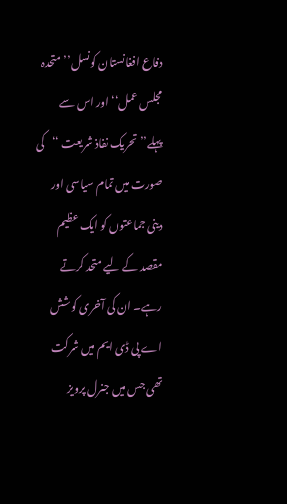دفاع افغانستان کونسل’’ متحدہ مجلس عمل‘‘ اور اس سے پہلے’’ تحریک نفاذ شریعت ‘‘کی صورت میں تمام سیاسی اور دینی جماعتوں کو ایک عظیم مقصد کے لیے متحد کرتے رہے۔ ان کی آخری کوشش اے پی ڈی ایم میں شرکت تھی جس میں جنرل پرویز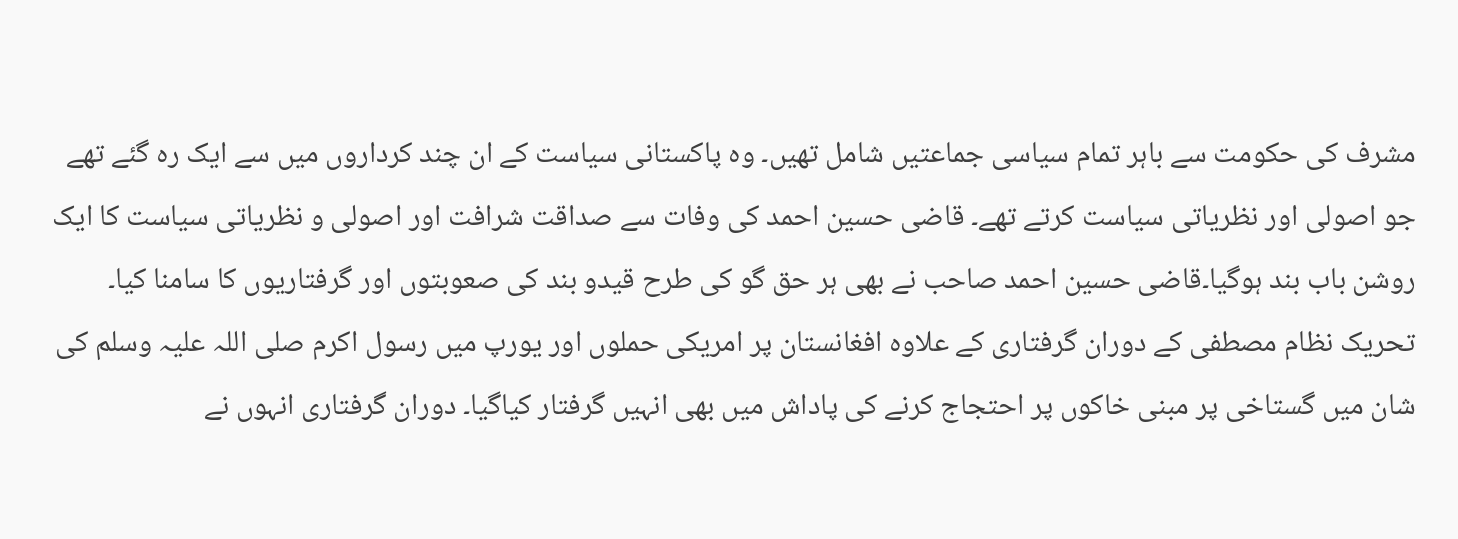مشرف کی حکومت سے باہر تمام سیاسی جماعتیں شامل تھیں۔ وہ پاکستانی سیاست کے ان چند کرداروں میں سے ایک رہ گئے تھے جو اصولی اور نظریاتی سیاست کرتے تھے۔ قاضی حسین احمد کی وفات سے صداقت شرافت اور اصولی و نظریاتی سیاست کا ایک روشن باب بند ہوگیا۔قاضی حسین احمد صاحب نے بھی ہر حق گو کی طرح قیدو بند کی صعوبتوں اور گرفتاریوں کا سامنا کیا۔
تحریک نظام مصطفی کے دوران گرفتاری کے علاوہ افغانستان پر امریکی حملوں اور یورپ میں رسول اکرم صلی اللہ علیہ وسلم کی شان میں گستاخی پر مبنی خاکوں پر احتجاج کرنے کی پاداش میں بھی انہیں گرفتار کیاگیا۔ دوران گرفتاری انہوں نے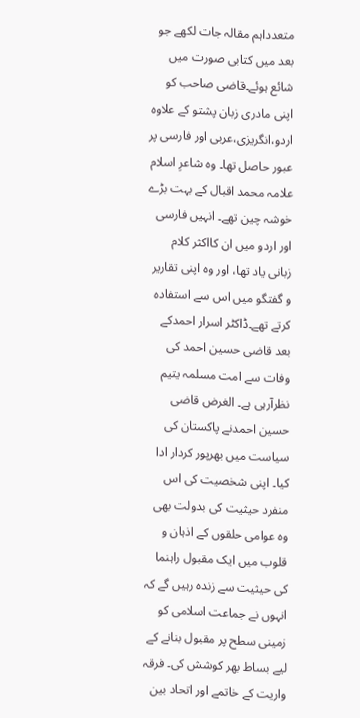متعدداہم مقالہ جات لکھے جو بعد میں کتابی صورت میں شائع ہوئے۔قاضی صاحب کو اپنی مادری زبان پشتو کے علاوہ اردو،انگریزی،عربی اور فارسی پر عبور حاصل تھا۔ وہ شاعرِ اسلام علامہ محمد اقبال کے بہت بڑے خوشہ چین تھے۔ انہیں فارسی اور اردو میں ان کااکثر کلام زبانی یاد تھا، اور وہ اپنی تقاریر و گفتگو میں اس سے استفادہ کرتے تھے۔ڈاکٹر اسرار احمدکے بعد قاضی حسین احمد کی وفات سے امت مسلمہ یتیم نظرآرہی ہے۔ الغرض قاضی حسین احمدنے پاکستان کی سیاست میں بھرپور کردار ادا کیا۔ اپنی شخصیت کی اس منفرد حیثیت کی بدولت بھی وہ عوامی حلقوں کے اذہان و قلوب میں ایک مقبول راہنما کی حیثیت سے زندہ رہیں گے کہ انہوں نے جماعت اسلامی کو زمینی سطح پر مقبول بنانے کے لیے بساط بھر کوشش کی۔ فرقہ واریت کے خاتمے اور اتحاد بین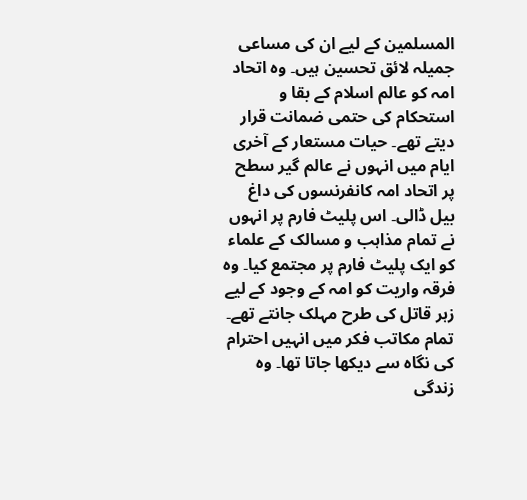المسلمین کے لیے ان کی مساعی جمیلہ لائق تحسین ہیں۔ وہ اتحاد امہ کو عالم اسلام کے بقا و استحکام کی حتمی ضمانت قرار دیتے تھے۔ حیات مستعار کے آخری ایام میں انہوں نے عالم گیر سطح پر اتحاد امہ کانفرنسوں کی داغ بیل ڈالی۔ اس پلیٹ فارم پر انہوں نے تمام مذاہب و مسالک کے علماء کو ایک پلیٹ فارم پر مجتمع کیا۔ وہ فرقہ واریت کو امہ کے وجود کے لیے زہر قاتل کی طرح مہلک جانتے تھے۔ تمام مکاتب فکر میں انہیں احترام کی نگاہ سے دیکھا جاتا تھا۔ وہ زندگی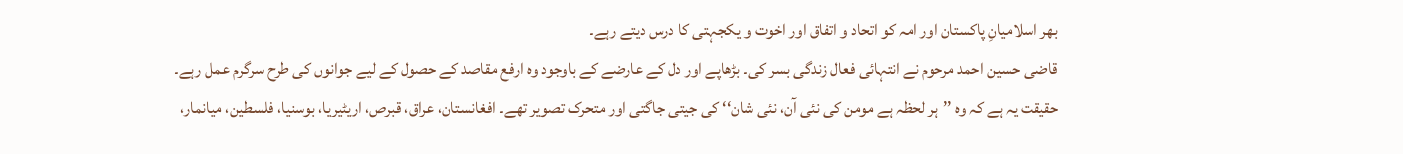بھر اسلامیانِ پاکستان اور امہ کو اتحاد و اتفاق اور اخوت و یکجہتی کا درس دیتے رہے۔
قاضی حسین احمد مرحوم نے انتہائی فعال زندگی بسر کی۔ بڑھاپے اور دل کے عارضے کے باوجود وہ ارفع مقاصد کے حصول کے لیے جوانوں کی طرح سرگرم عمل رہے۔ حقیقت یہ ہے کہ وہ ’’ہر لحظہ ہے مومن کی نئی آن، نئی شان‘‘ کی جیتی جاگتی اور متحرک تصویر تھے۔ افغانستان، عراق، قبرص، اریٹیریا، بوسنیا، فلسطین، میانمار،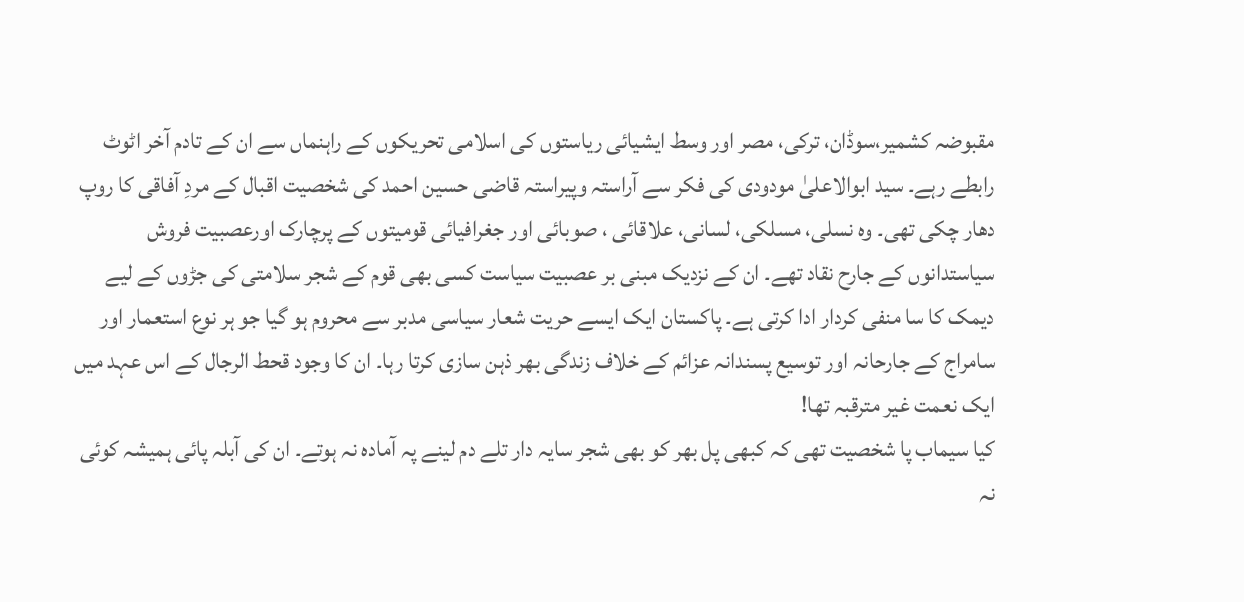مقبوضہ کشمیر،سوڈان، ترکی، مصر اور وسط ایشیائی ریاستوں کی اسلامی تحریکوں کے راہنماں سے ان کے تادم آخر اٹوٹ رابطے رہے۔ سید ابوالاعلیٰ مودودی کی فکر سے آراستہ وپیراستہ قاضی حسین احمد کی شخصیت اقبال کے مردِ آفاقی کا روپ دھار چکی تھی۔ وہ نسلی، مسلکی، لسانی، علاقائی ، صوبائی اور جغرافیائی قومیتوں کے پرچارک اورعصبیت فروش سیاستدانوں کے جارح نقاد تھے۔ ان کے نزدیک مبنی بر عصبیت سیاست کسی بھی قوم کے شجر سلامتی کی جڑوں کے لیے دیمک کا سا منفی کردار ادا کرتی ہے۔ پاکستان ایک ایسے حریت شعار سیاسی مدبر سے محروم ہو گیا جو ہر نوع استعمار اور سامراج کے جارحانہ اور توسیع پسندانہ عزائم کے خلاف زندگی بھر ذہن سازی کرتا رہا۔ ان کا وجود قحط الرجال کے اس عہد میں ایک نعمت غیر مترقبہ تھا!
کیا سیماب پا شخصیت تھی کہ کبھی پل بھر کو بھی شجر سایہ دار تلے دم لینے پہ آمادہ نہ ہوتے۔ ان کی آبلہ پائی ہمیشہ کوئی نہ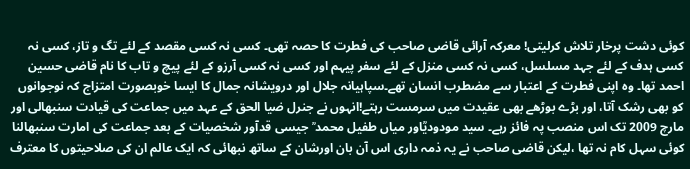کوئی دشت پرخار تلاش کرلیتی! معرکہ آرائی قاضی صاحب کی فطرت کا حصہ تھی۔ کسی نہ کسی مقصد کے لئے تگ و تاز، کسی نہ کسی ہدف کے لئے جہد مسلسل، کسی نہ کسی منزل کے لئے سفر پیہم اور کسی نہ کسی آرزو کے لئے پیچ و تاب کا نام قاضی حسین احمد تھا۔ وہ اپنی فطرت کے اعتبار سے مضطرب انسان تھے۔سپاہیانہ جلال اور درویشانہ جمال کا ایسا خوبصورت امتزاج کہ نوجوانوں کو بھی رشک آتا، اور بڑے بوڑھے بھی عقیدت میں سرمست رہتے!انہوں نے جنرل ضیا الحق کے عہد میں جماعت کی قیادت سنبھالی اور مارچ 2009 تک اس منصب پہ فائز رہے۔ سید مودودیؒاور میاں طفیل محمد ؒ جیسی قدآور شخصیات کے بعد جماعت کی امارت سنبھالنا کوئی سہل کام نہ تھا ،لیکن قاضی صاحب نے یہ ذمہ داری اس آن بان اورشان کے ساتھ نبھائی کہ ایک عالم ان کی صلاحیتوں کا معترف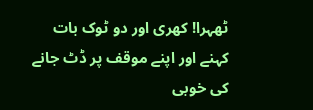ٹھہرا! کھری اور دو ٹوک بات کہنے اور اپنے موقف پر ڈٹ جانے کی خوبی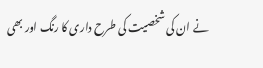نے ان کی شخصیت کی طرح داری کا رنگ اور بھی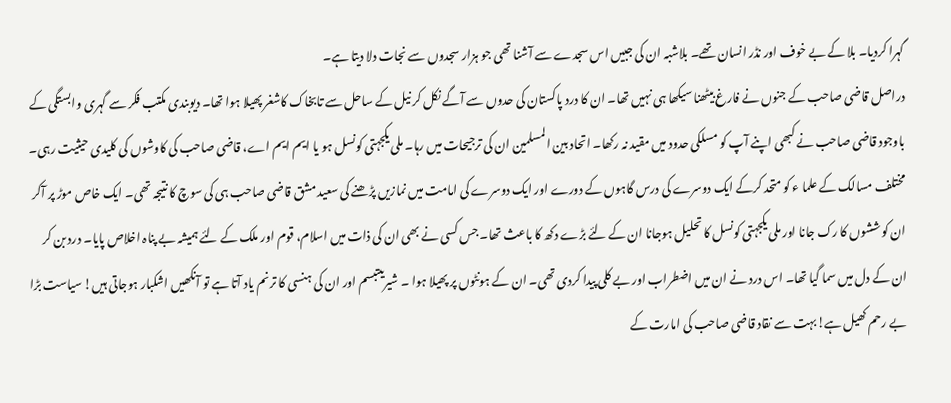گہرا کردیا۔ بلا کے بے خوف اور نڈر انسان تھے۔ بلاشبہ ان کی جبیں اس سجدے سے آشنا تھی جو ہزار سجدوں سے نجات دلا دیتا ہے۔
دراصل قاضی صاحب کے جنوں نے فارغ بیٹھنا سیکھا ہی نہیں تھا۔ ان کا درد پاکستان کی حدوں سے آگے نکل کر نیل کے ساحل سے تابخاک کاشغر پھیلا ہوا تھا۔ دیوبندی مکتب فکر سے گہری وابستگی کے باوجود قاضی صاحب نے کبھی اپنے آپ کو مسلکی حدود میں مقید نہ رکھا۔ اتحاد بین المسلمین ان کی ترجیحات میں رہا۔ ملی یکجہتی کونسل ہو یا ایم ایم اے، قاضی صاحب کی کاوشوں کی کلیدی حیثیت رہی۔ مختلف مسالک کے علما ء کو متحد کرکے ایک دوسرے کی درس گاہوں کے دورے اور ایک دوسرے کی امامت میں نمازیں پڑھنے کی سعید مشق قاضی صاحب ہی کی سوچ کا نتیجہ تھی۔ ایک خاص موڑ پر آکر ان کوششوں کا رک جانا اور ملی یکجہتی کونسل کا تحلیل ہوجانا ان کے لئے بڑے دکھ کا باعث تھا۔ جس کسی نے بھی ان کی ذات میں اسلام، قوم اور ملک کے لئے ہمیشہ بے پناہ اخلاص پایا۔ درد بن کر ان کے دل میں سما گیا تھا۔ اس درد نے ان میں اضطراب اور بے کلی پیدا کردی تھی۔ ان کے ہونٹوں پر پھیلا ہوا ۔ شیریںتبسم اور ان کی ہنسی کا ترنم یاد آتا ہے تو آنکھیں اشکبار ہوجاتی ہیں! سیاست بڑا بے رحم کھیل ہے!بہت سے نقاد قاضی صاحب کی امارت کے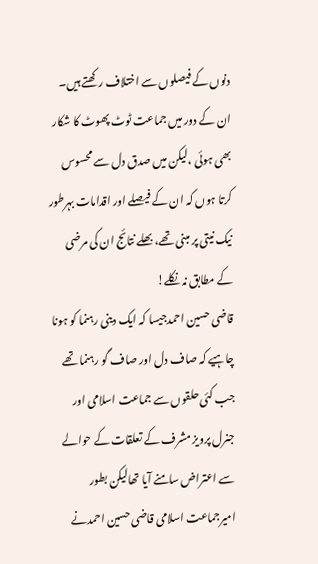دنوں کے فیصلوں سے اختلاف رکھتے ہیں۔ ان کے دور میں جماعت ٹوٹ پھوٹ کا شکار بھی ہوئی ،لیکن میں صدق دل سے محسوس کرتا ہوں کہ ان کے فیصلے اور اقدامات بہرطور نیک نیتی پر مبنی تھے، بھلے نتائج ان کی مرضی کے مطابق نہ نکلے!
قاضی حسین احمدجیسا کہ ایک دینی رہنما کو ہونا چاہیے کہ صاف دل اور صاف گو رہنما تھے جب کئی حلقوں سے جماعت اسلامی اور جنرل پرویز مشرف کے تعلقات کے حوالے سے اعتراض سامنے آیا تھالیکن بطور امیرجماعت اسلامی قاضی حسین احمدنے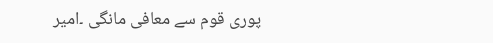پوری قوم سے معافی مانگی ۔امیر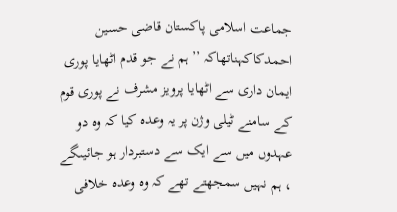جماعت اسلامی پاکستان قاضی حسین احمدکاکہناتھاکہ ’’ہم نے جو قدم اٹھایا پوری ایمان داری سے اٹھایا پرویز مشرف نے پوری قوم کے سامنے ٹیلی وژن پر یہ وعدہ کیا کہ وہ دو عہدوں میں سے ایک سے دستبردار ہو جائیںگے ، ہم نہیں سمجھتے تھے کہ وہ وعدہ خلافی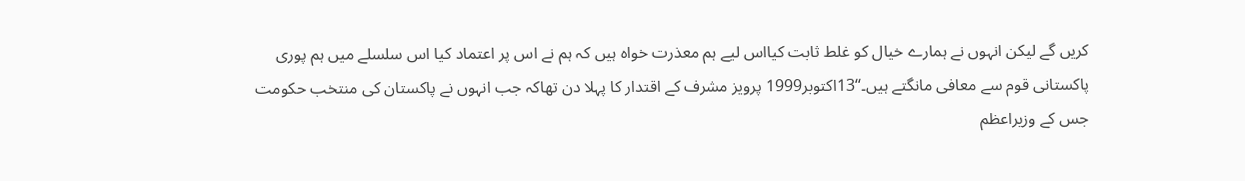کریں گے لیکن انہوں نے ہمارے خیال کو غلط ثابت کیااس لیے ہم معذرت خواہ ہیں کہ ہم نے اس پر اعتماد کیا اس سلسلے میں ہم پوری پاکستانی قوم سے معافی مانگتے ہیں۔‘‘13اکتوبر1999 پرویز مشرف کے اقتدار کا پہلا دن تھاکہ جب انہوں نے پاکستان کی منتخب حکومت جس کے وزیراعظم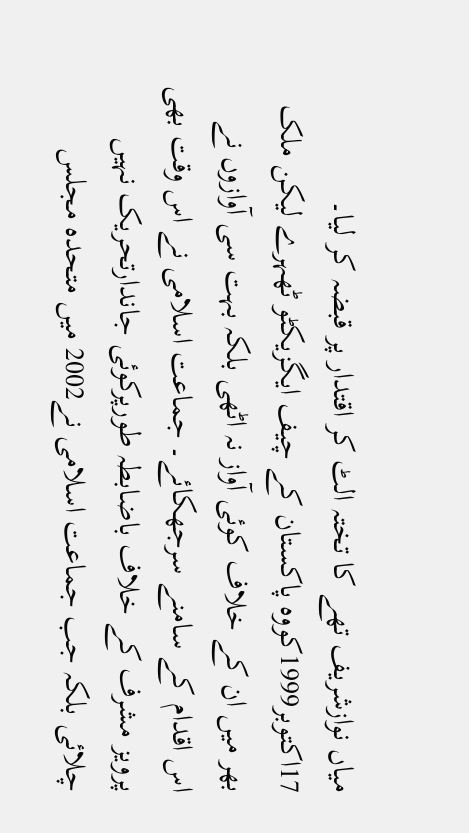میاں نوازشریف تھے کا تختہ الٹ کر اقتدار پر قبضہ کر لیا۔
17اکتوبر1999کووہ پاکستان کے چیف ایگزیکٹو ٹھہرے لیکن ملک بھر میں ان کے خلاف کوئی آواز نہ اٹھی بلکہ بہت سی آوازوں نے اس اقدام کے سامنے سرجھکائے۔ جماعت اسلامی نے اس وقت بھی پرویز مشرف کے خلاف باضابطہ طورپرکوئی جاندارتحریک نہیں چلائی بلکہ جب جماعت اسلامی نے2002 میں متحدہ مجلس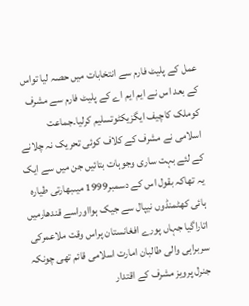عمل کے پلیٹ فارم سے انتخابات میں حصہ لیا تواس کے بعد اس نے ایم ایم اے کے پلیٹ فارم سے مشرف کوملک کاچیف ایگزیکٹوتسلیم کرلیا۔جماعت اسلامی نے مشرف کے کلاف کوئی تحریک نہ چلانے کے لئے بہت ساری وجوہات بتائیں جن میں سے ایک یہ تھاکہ بقول اس کے دسمبر1999 میںبھارتی طیارہ ہائی کھٹمنڈوں نیپال سے جیک ہوااوراسے قندھارمیں اتاراگیا جہاں پورے افغانستان پراس وقت ملاعمرکی سربراہی والی طالبان امارت اسلامی قائم تھی چونکہ جنرل پرویز مشرف کے اقتدار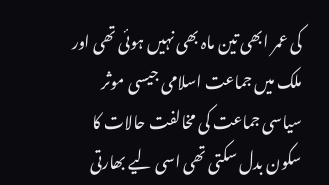کی عمر ابھی تین ماہ بھی نہیں ہوئی تھی اور ملک میں جماعت اسلامی جیسی موثر سیاسی جماعت کی مخالفت حالات کا سکون بدل سکتی تھی اسی لیے بھارتی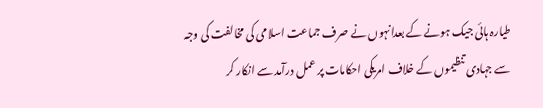طیارہ ہائی جیک ہونے کے بعدانہوں نے صرف جماعت اسلامی کی مخالفت کی وجہ سے جہادی تنظیموں کے خلاف امریکی احکامات پر عمل درآمد سے انکار کر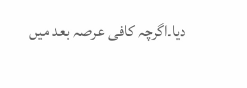دیا۔اگرچہ کافی عرصہ بعد میں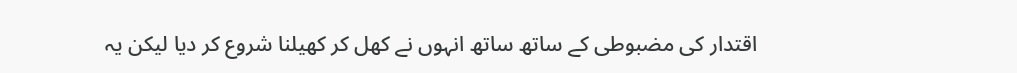اقتدار کی مضبوطی کے ساتھ ساتھ انہوں نے کھل کر کھیلنا شروع کر دیا لیکن یہ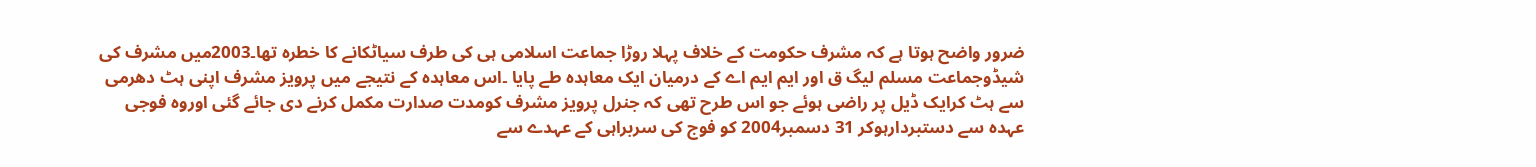ضرور واضح ہوتا ہے کہ مشرف حکومت کے خلاف پہلا روڑا جماعت اسلامی ہی کی طرف سیاٹکانے کا خطرہ تھا۔2003میں مشرف کی شیڈوجماعت مسلم لیگ ق اور ایم ایم اے کے درمیان ایک معاہدہ طے پایا ۔اس معاہدہ کے نتیجے میں پرویز مشرف اپنی ہٹ دھرمی سے ہٹ کرایک ڈیل پر راضی ہوئے جو اس طرح تھی کہ جنرل پرویز مشرف کومدت صدارت مکمل کرنے دی جائے گئی اوروہ فوجی عہدہ سے دستبردارہوکر 31 دسمبر2004 کو فوج کی سربراہی کے عہدے سے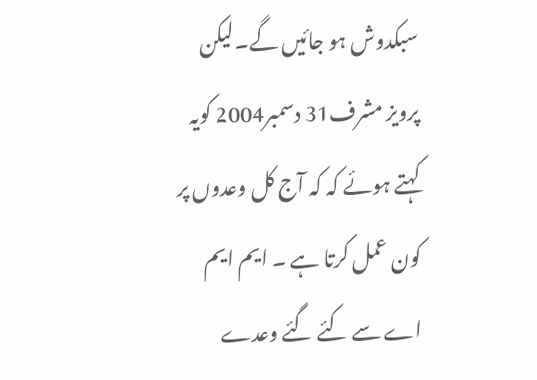سبکدوش ہو جائیں گے۔لیکن پرویز مشرف31 دسمبر2004 کویہ کہتے ہوئے کہ کہ آج کل وعدوں پر کون عمل کرتا ہے ۔ ایم ایم اے سے کئے گئے وعدے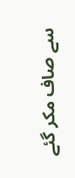سے صاف مکر گئے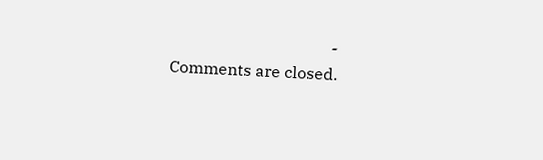۔
Comments are closed.